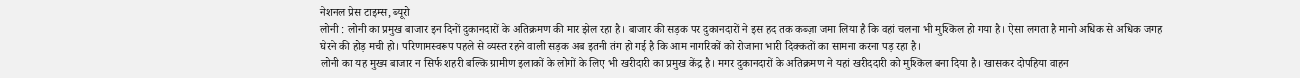नेशनल प्रेस टाइम्स, ब्यूरो
लोनी : लोनी का प्रमुख बाजार इन दिनों दुकानदारों के अतिक्रमण की मार झेल रहा है। बाजार की सड़क पर दुकानदारों ने इस हद तक कब्ज़ा जमा लिया है कि वहां चलना भी मुश्किल हो गया है। ऐसा लगता है मानो अधिक से अधिक जगह घेरने की होड़ मची हो। परिणामस्वरूप पहले से व्यस्त रहने वाली सड़क अब इतनी तंग हो गई है कि आम नागरिकों को रोजाना भारी दिक्कतों का सामना करना पड़ रहा है।
लोनी का यह मुख्य बाजार न सिर्फ शहरी बल्कि ग्रामीण इलाकों के लोगों के लिए भी खरीदारी का प्रमुख केंद्र है। मगर दुकानदारों के अतिक्रमण ने यहां खरीददारी को मुश्किल बना दिया है। खासकर दोपहिया वाहन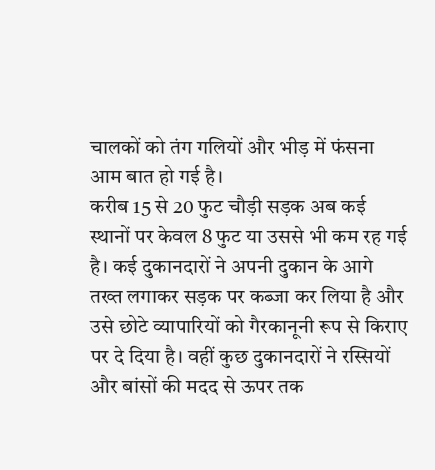चालकों को तंग गलियों और भीड़ में फंसना आम बात हो गई है।
करीब 15 से 20 फुट चौड़ी सड़क अब कई स्थानों पर केवल 8 फुट या उससे भी कम रह गई है। कई दुकानदारों ने अपनी दुकान के आगे तख्त लगाकर सड़क पर कब्जा कर लिया है और उसे छोटे व्यापारियों को गैरकानूनी रूप से किराए पर दे दिया है। वहीं कुछ दुकानदारों ने रस्सियों और बांसों की मदद से ऊपर तक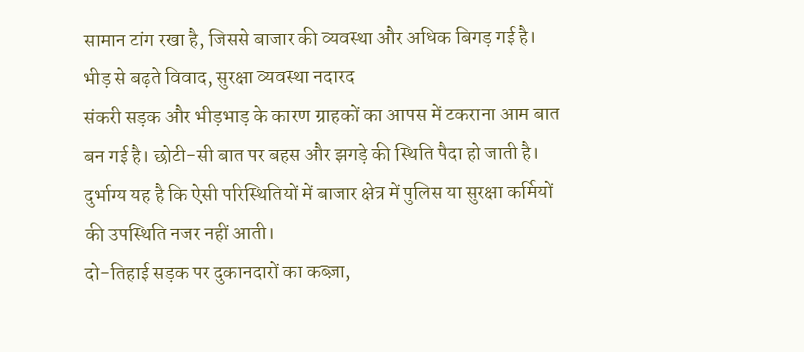सामान टांग रखा है, जिससे बाजार की व्यवस्था और अधिक बिगड़ गई है।
भीड़ से बढ़ते विवाद, सुरक्षा व्यवस्था नदारद
संकरी सड़क और भीड़भाड़ के कारण ग्राहकों का आपस में टकराना आम बात बन गई है। छोटी-सी बात पर बहस और झगड़े की स्थिति पैदा हो जाती है। दुर्भाग्य यह है कि ऐसी परिस्थितियों में बाजार क्षेत्र में पुलिस या सुरक्षा कर्मियों की उपस्थिति नजर नहीं आती।
दो-तिहाई सड़क पर दुकानदारों का कब्ज़ा,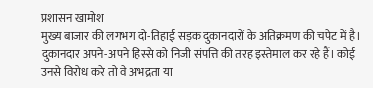प्रशासन खामोश
मुख्य बाजार की लगभग दो-तिहाई सड़क दुकानदारों के अतिक्रमण की चपेट में है। दुकानदार अपने-अपने हिस्से को निजी संपत्ति की तरह इस्तेमाल कर रहे हैं। कोई उनसे विरोध करे तो वे अभद्रता या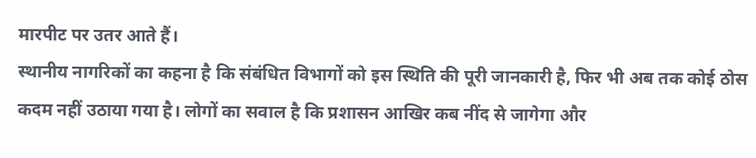मारपीट पर उतर आते हैं।
स्थानीय नागरिकों का कहना है कि संबंधित विभागों को इस स्थिति की पूरी जानकारी है, फिर भी अब तक कोई ठोस कदम नहीं उठाया गया है। लोगों का सवाल है कि प्रशासन आखिर कब नींद से जागेगा और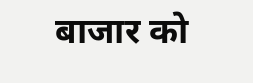बाजार को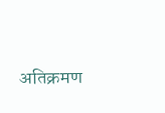अतिक्रमण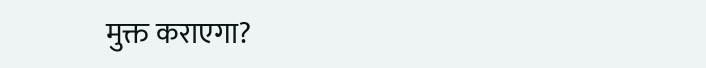मुक्त कराएगा?